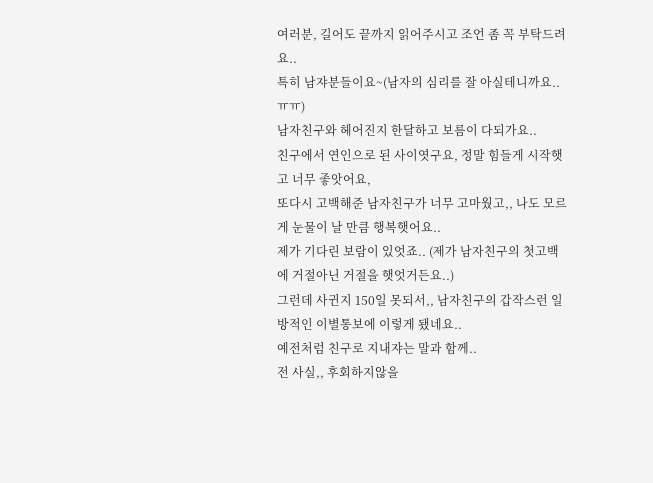여러분, 길어도 끝까지 읽어주시고 조언 좀 꼭 부탁드려요..
특히 남쟈분들이요~(남자의 심리를 잘 아실테니까요..ㅠㅠ)
남자친구와 헤어진지 한달하고 보름이 다되가요..
친구에서 연인으로 된 사이엿구요, 정말 힘들게 시작햇고 너무 좋앗어요,
또다시 고백해준 남자친구가 너무 고마웠고,, 나도 모르게 눈물이 날 만큼 행복햇어요..
제가 기다린 보람이 있엇죠.. (제가 남자친구의 첫고백에 거절아닌 거절을 햇엇거든요..)
그런데 사귄지 150일 못되서,, 남자친구의 갑작스런 일방적인 이별통보에 이렇게 됐네요..
예전처럼 친구로 지내쟈는 말과 함께..
전 사실,, 후회하지않을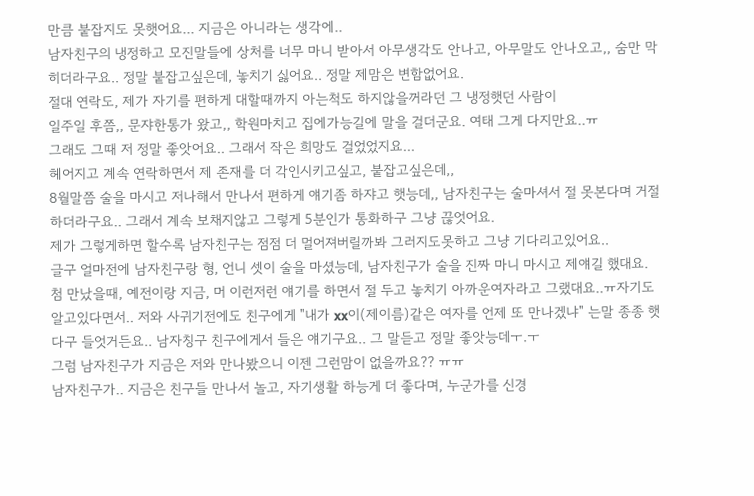만큼 붙잡지도 못햇어요... 지금은 아니라는 생각에..
남자친구의 냉정하고 모진말들에 상처를 너무 마니 받아서 아무생각도 안나고, 아무말도 안나오고,, 숨만 막히더라구요.. 정말 붙잡고싶은데, 놓치기 싫어요.. 정말 제맘은 변함없어요.
절대 연락도, 제가 자기를 편하게 대할때까지 아는척도 하지않을꺼라던 그 냉정햇던 사람이
일주일 후쯤,, 문쟈한통가 왔고,, 학원마치고 집에가능길에 말을 걸더군요. 여태 그게 다지만요..ㅠ
그래도 그때 저 정말 좋앗어요.. 그래서 작은 희망도 걸었었지요...
헤어지고 계속 연락하면서 제 존재를 더 각인시키고싶고, 붙잡고싶은데,,
8월말쯤 술을 마시고 저나해서 만나서 편하게 얘기좀 하쟈고 햇능데,, 남자친구는 술마셔서 절 못본다며 거절하더라구요.. 그래서 계속 보채지않고 그렇게 5분인가 통화하구 그냥 끊엇어요.
제가 그렇게하면 할수록 남자친구는 점점 더 멀어져버릴까봐 그러지도못하고 그냥 기다리고있어요..
글구 얼마전에 남자친구랑 형, 언니 셋이 술을 마셨능데, 남자친구가 술을 진짜 마니 마시고 제얘길 했대요. 첨 만났을때, 예전이랑 지금, 머 이런저런 얘기를 하면서 절 두고 놓치기 아까운여자라고 그랬대요..ㅠ자기도 알고있다면서.. 저와 사귀기전에도 친구에게 "내가 xx이(제이름)같은 여자를 언제 또 만나겠냐" 는말 종종 햇다구 들엇거든요.. 남자칭구 친구에게서 들은 얘기구요.. 그 말듣고 정말 좋앗능데ㅜ.ㅜ
그럼 남자친구가 지금은 저와 만나봤으니 이젠 그런맘이 없을까요?? ㅠㅠ
남자친구가.. 지금은 친구들 만나서 놀고, 자기생활 하능게 더 좋다며, 누군가를 신경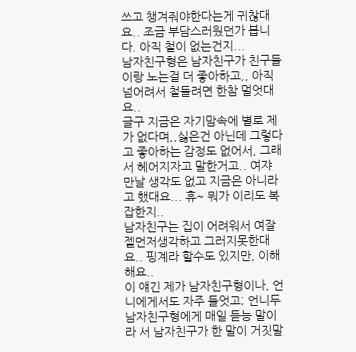쓰고 챙겨줘야한다는게 귀찮대요.. 조금 부담스러웠던가 봅니다. 아직 철이 없는건지...
남자친구형은 남자친구가 친구들이랑 노는걸 더 좋아하고,, 아직 넘어려서 철들려면 한참 멀엇대요..
글구 지금은 자기맘속에 별로 제가 없다며,,싫은건 아닌데 그렇다고 좋아하는 감정도 없어서, 그래서 헤어지자고 말한거고.. 여쟈 만날 생각도 없고 지금은 아니라고 했대요... 휴~ 뭐가 이리도 복잡한지..
남자친구는 집이 어려워서 여잘 젤먼저생각하고 그러지못한대요.. 핑계라 할수도 있지만, 이해해요..
이 얘긴 제가 남자친구형이나, 언니에게서도 자주 들엇고; 언니두 남자친구형에게 매일 듣능 말이라 서 남자친구가 한 말이 거짓말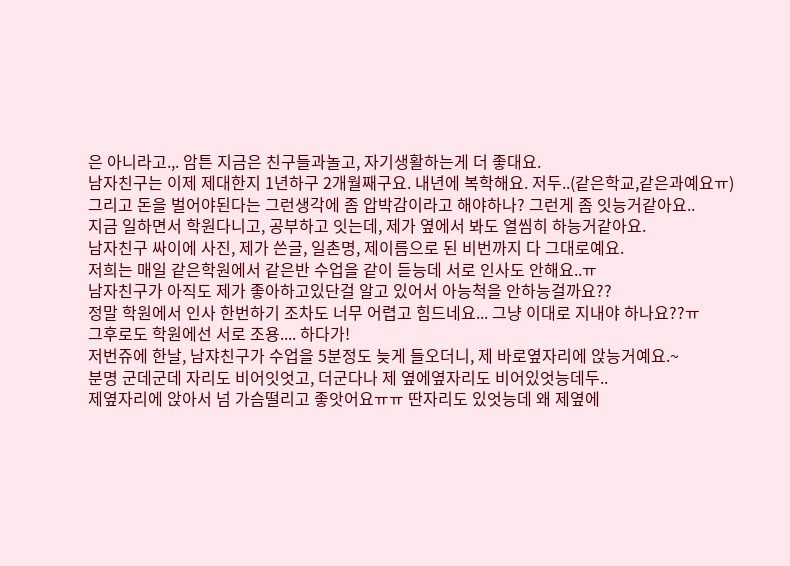은 아니라고.,. 암튼 지금은 친구들과놀고, 자기생활하는게 더 좋대요.
남자친구는 이제 제대한지 1년하구 2개월째구요. 내년에 복학해요. 저두..(같은학교,같은과예요ㅠ)
그리고 돈을 벌어야된다는 그런생각에 좀 압박감이라고 해야하나? 그런게 좀 잇능거같아요..
지금 일하면서 학원다니고, 공부하고 잇는데, 제가 옆에서 봐도 열씸히 하능거같아요.
남자친구 싸이에 사진, 제가 쓴글, 일촌명, 제이름으로 된 비번까지 다 그대로예요.
저희는 매일 같은학원에서 같은반 수업을 같이 듣능데 서로 인사도 안해요..ㅠ
남자친구가 아직도 제가 좋아하고있단걸 알고 있어서 아능척을 안하능걸까요??
정말 학원에서 인사 한번하기 조차도 너무 어렵고 힘드네요... 그냥 이대로 지내야 하나요??ㅠ
그후로도 학원에선 서로 조용.... 하다가!
저번쥬에 한날, 남쟈친구가 수업을 5분정도 늦게 들오더니, 제 바로옆자리에 앉능거예요.~
분명 군데군데 자리도 비어잇엇고, 더군다나 제 옆에옆자리도 비어있엇능데두..
제옆자리에 앉아서 넘 가슴떨리고 좋앗어요ㅠㅠ 딴자리도 있엇능데 왜 제옆에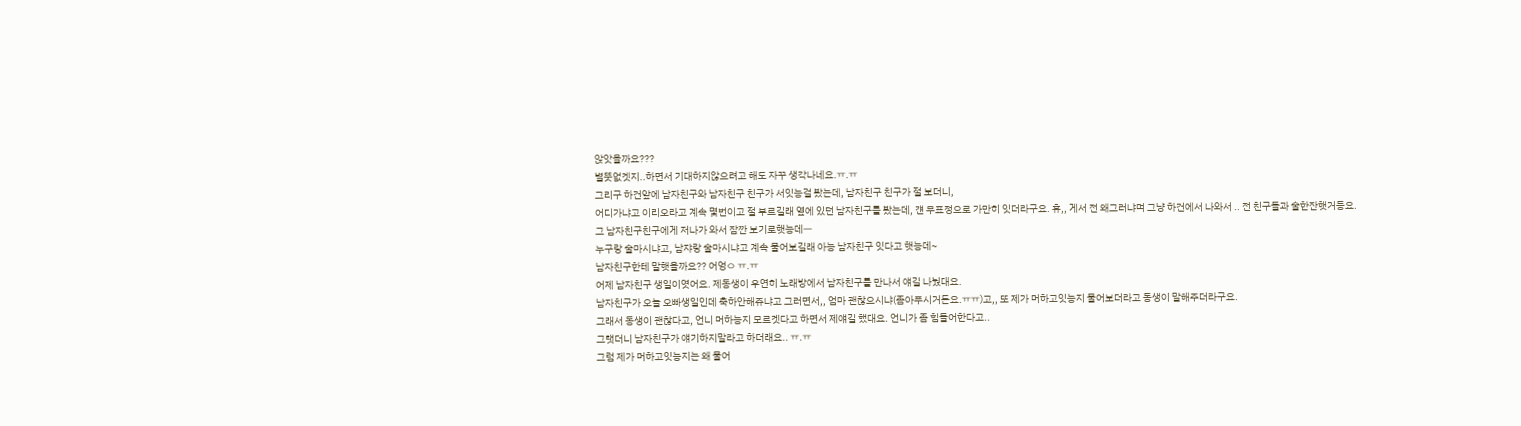앉앗을까요???
별뜻없겟지..하면서 기대하지않으려고 해도 자꾸 생각나네요.ㅠ.ㅠ
그리구 하건앞에 남자친구와 남자친구 친구가 서잇능걸 봤는데, 남자친구 친구가 절 보더니,
어디가냐고 이리오라고 계속 몇번이고 절 부르길래 옆에 있던 남자친구를 봤는데, 걘 무표정으로 가만히 잇더라구요. 휴,, 게서 전 왜그러냐며 그냥 하건에서 나와서 .. 전 친구들과 술한잔햇거등요.
그 남자친구친구에게 저나가 와서 잠깐 보기로햇능데ㅡ
누구랑 술마시냐고, 남쟈랑 술마시냐고 계속 물어보길래 아능 남자친구 잇다고 햇능데~
남자친구한테 말햇을까요?? 어엉ㅇ ㅠ.ㅠ
어제 남자친구 생일이엿어요. 제동생이 우연히 노래방에서 남자친구를 만나서 얘길 나눴대요.
남자친구가 오늘 오빠생일인데 축하안해쥬냐고 그러면서,, 엄마 괜찮으시냐(좀아푸시거든요.ㅠㅠ)고,, 또 제가 머하고잇능지 물어보더라고 동생이 말해주더라구요.
그래서 동생이 괜찮다고, 언니 머하능지 모르겟다고 하면서 제얘길 했대요. 언니가 좀 힘들어한다고..
그랫더니 남자친구가 얘기하지말라고 하더래요.. ㅠ.ㅠ
그럼 제가 머하고잇능지는 왜 물어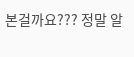본걸까요??? 정말 알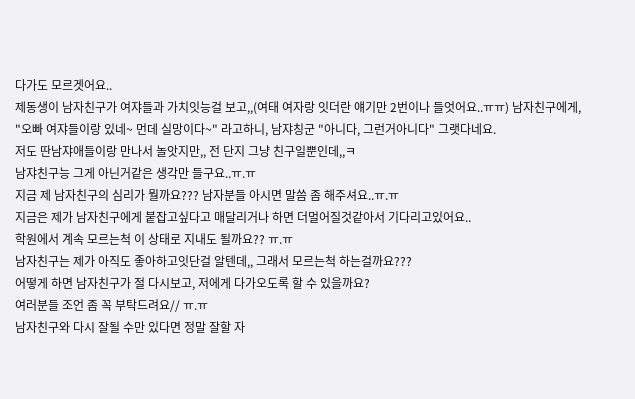다가도 모르겟어요..
제동생이 남자친구가 여쟈들과 가치잇능걸 보고,,(여태 여자랑 잇더란 얘기만 2번이나 들엇어요..ㅠㅠ) 남자친구에게,
"오빠 여쟈들이랑 있네~ 먼데 실망이다~" 라고하니, 남쟈칭군 "아니다, 그런거아니다" 그랫다네요.
저도 딴남쟈애들이랑 만나서 놀앗지만,, 전 단지 그냥 친구일뿐인데,,ㅋ
남쟈친구능 그게 아닌거같은 생각만 들구요..ㅠ.ㅠ
지금 제 남자친구의 심리가 뭘까요??? 남자분들 아시면 말씀 좀 해주셔요..ㅠ.ㅠ
지금은 제가 남자친구에게 붙잡고싶다고 매달리거나 하면 더멀어질것같아서 기다리고있어요..
학원에서 계속 모르는척 이 상태로 지내도 될까요?? ㅠ.ㅠ
남자친구는 제가 아직도 좋아하고잇단걸 알텐데,, 그래서 모르는척 하는걸까요???
어떻게 하면 남자친구가 절 다시보고, 저에게 다가오도록 할 수 있을까요?
여러분들 조언 좀 꼭 부탁드려요// ㅠ.ㅠ
남자친구와 다시 잘될 수만 있다면 정말 잘할 자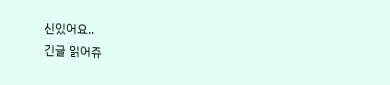신있어요..
긴글 읽어쥬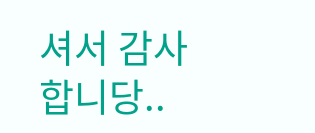셔서 감사합니당..